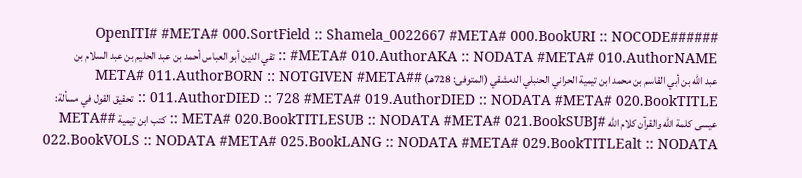######OpenITI# #META# 000.SortField :: Shamela_0022667 #META# 000.BookURI :: NOCODE #META# 010.AuthorAKA :: NODATA #META# 010.AuthorNAME :: تقي الدين أبو العباس أحمد بن عبد الحليم بن عبد السلام بن عبد الله بن أبي القاسم بن محمد ابن تيمية الحراني الحنبلي الدمشقي (المتوفى: 728هـ) #META# 011.AuthorBORN :: NOTGIVEN #META# 011.AuthorDIED :: 728 #META# 019.AuthorDIED :: NODATA #META# 020.BookTITLE :: تحقيق القول في مسألة: عيسى كلمة الله والقرآن كلام الله #META# 020.BookTITLESUB :: NODATA #META# 021.BookSUBJ :: كتب ابن تيمية #META# 022.BookVOLS :: NODATA #META# 025.BookLANG :: NODATA #META# 029.BookTITLEalt :: NODATA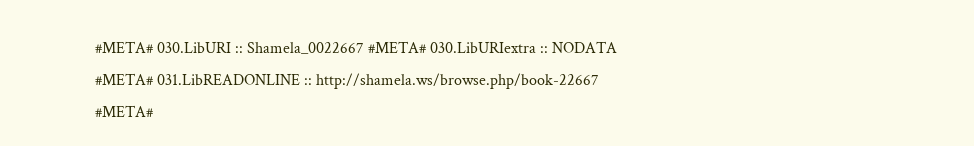#META# 030.LibURI :: Shamela_0022667 #META# 030.LibURIextra :: NODATA #META# 031.LibREADONLINE :: http://shamela.ws/browse.php/book-22667 #META#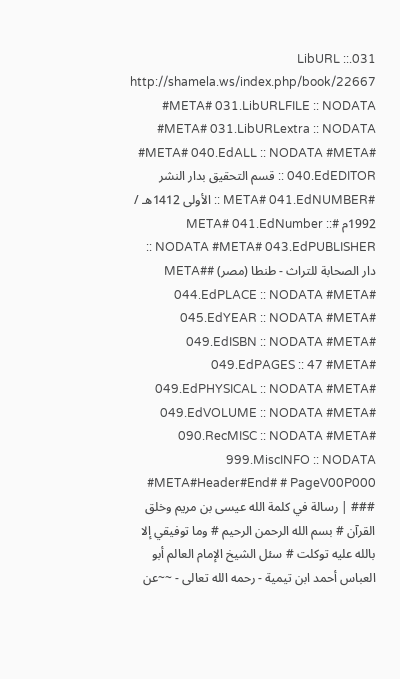031.LibURL :: http://shamela.ws/index.php/book/22667 #META# 031.LibURLFILE :: NODATA #META# 031.LibURLextra :: NODATA #META# 040.EdALL :: NODATA #META# 040.EdEDITOR :: قسم التحقيق بدار النشر #META# 041.EdNUMBER :: الأولى 1412هـ / 1992م #META# 041.EdNumber :: NODATA #META# 043.EdPUBLISHER :: دار الصحابة للتراث - طنطا (مصر) #META# 044.EdPLACE :: NODATA #META# 045.EdYEAR :: NODATA #META# 049.EdISBN :: NODATA #META# 049.EdPAGES :: 47 #META# 049.EdPHYSICAL :: NODATA #META# 049.EdVOLUME :: NODATA #META# 090.RecMISC :: NODATA #META# 999.MiscINFO :: NODATA #META#Header#End# # PageV00P000 ### | رسالة في كلمة الله عيسى بن مريم وخلق القرآن # بسم الله الرحمن الرحيم # وما توفيقي إلا بالله عليه توكلت # سئل الشيخ الإمام العالم أبو العباس أحمد ابن تيمية - رحمه الله تعالى - ~~عن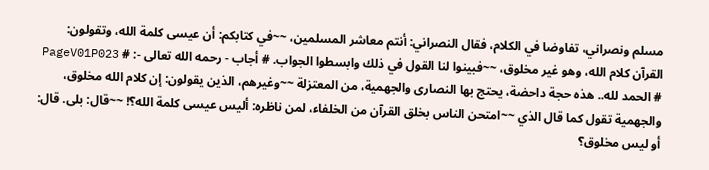مسلم ونصراني، تفاوضا في الكلام، فقال النصراني: أنتم معاشر المسلمين، ~~في كتابكم: أن عيسى كلمة الله، وتقولون: القرآن كلام الله، وهو غير مخلوق، ~~فبينوا لنا القول في ذلك وابسطوا الجواب. # أجاب - رحمه الله تعالى -: # PageV01P023 # الحمد لله.. هذه حجة داحضة، يحتج بها النصارى والجهمية، من المعتزلة ~~وغيرهم، الذين يقولون: إن كلام الله مخلوق، والجهمية تقول كما قال الذي ~~امتحن الناس بخلق القرآن من الخلفاء، لمن ناظره: أليس عيسى كلمة الله؟! ~~قال: بلى. قال: أو ليس مخلوق؟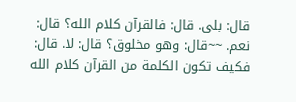قال: بلى. قال: فالقرآن كلام الله؟ قال: نعم. ~~قال: وهو مخلوق؟ قال: لا. قال: فكيف تكون الكلمة من القرآن كلام الله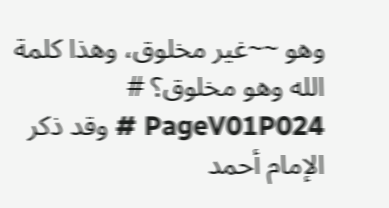وهو ~~غير مخلوق، وهذا كلمة الله وهو مخلوق؟ # PageV01P024 # وقد ذكر الإمام أحمد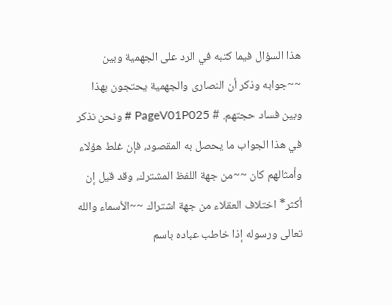هذا السؤال فيما كتبه في الرد على الجهمية وبين ~~جوابه وذكر أن النصارى والجهمية يحتجون بهذا وبين فساد حجتهم. # PageV01P025 # ونحن نذكر في هذا الجواب ما يحصل به المقصود، فإن غلط هؤلاء وأمثالهم كان ~~من جهة اللفظ المشترك، وقد قيل إن أكثر* اختلاف العقلاء من جهة اشتراك ~~الأسماء والله تعالى ورسوله إذا خاطب عباده باسم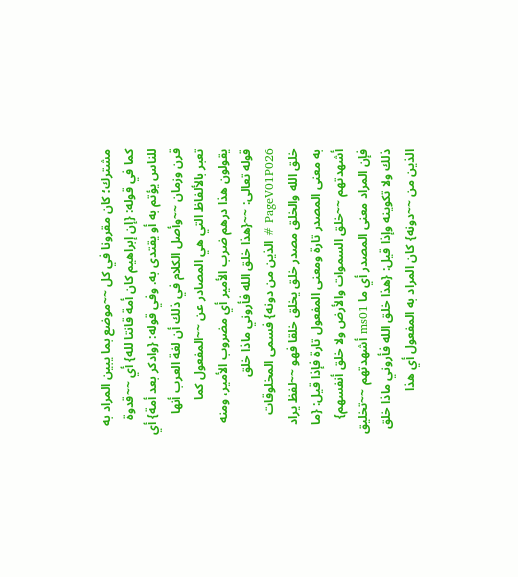مشترك؛ كان مقرونا في كل ~~موضع بما يبين المراد به كما في قوله: {إن إبراهيم كان أمة قانتا لله} أي ~~قدوة للناس يؤتم به أو يقتدى به. وفي قوله: {وادكر بعد أمة} أي قرن وزمان ~~وأصل الكلام في ذلك أن لغة العرب أنها تعبر بالألفاظ التي هي المصادر عن ~~المفعول كما يقولون هذا درهم ضرب الأمير أي مضروب الأمير، ومنه قوله تعالى: ~~{هذا خلق الله فأروني ماذا خلق PageV01P026 # الذين من دونه} فسمى المخلوقات خلق الله والخلق مصدر خلق يخلق خلقا فهو ~~لفظ يراد به معنى المصدر تارة ومعنى المفعول تارة فإذا قيل: {ما أشهدتهم ~~خلق السموات والأرض ولا خلق أنفسهم} فإن المراد معنى المصدر أي ما ms01 أشهدتهم ~~تخليق ذلك ولا تكوينه وإذا قيل: {هذا خلق الله فأروني ماذا خلق الذين من ~~دونه} كان المراد به المفعول أي هذا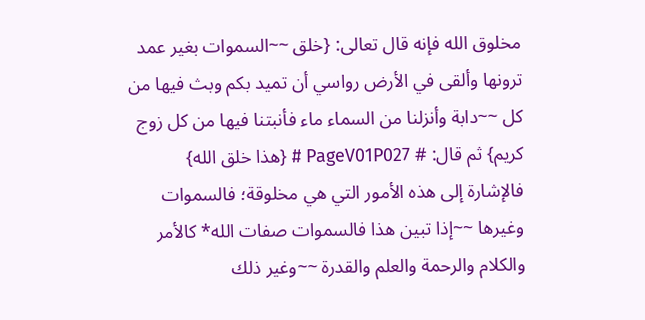مخلوق الله فإنه قال تعالى: {خلق ~~السموات بغير عمد ترونها وألقى في الأرض رواسي أن تميد بكم وبث فيها من كل ~~دابة وأنزلنا من السماء ماء فأنبتنا فيها من كل زوج كريم} ثم قال: # PageV01P027 # {هذا خلق الله} فالإشارة إلى هذه الأمور التي هي مخلوقة؛ فالسموات وغيرها ~~إذا تبين هذا فالسموات صفات الله* كالأمر والكلام والرحمة والعلم والقدرة ~~وغير ذلك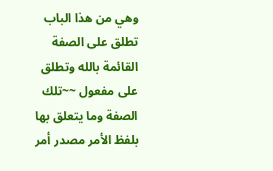وهي من هذا الباب تطلق على الصفة القائمة بالله وتطلق على مفعول ~~تلك الصفة وما يتعلق بها بلفظ الأمر مصدر أمر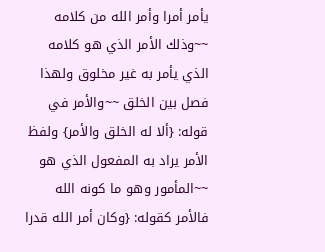يأمر أمرا وأمر الله من كلامه ~~وذلك الأمر الذي هو كلامه الذي يأمر به غير مخلوق ولهذا فصل بين الخلق ~~والأمر في قوله: {ألا له الخلق والأمر} ولفظ الأمر يراد به المفعول الذي هو ~~المأمور وهو ما كونه الله فالأمر كقوله: {وكان أمر الله قدرا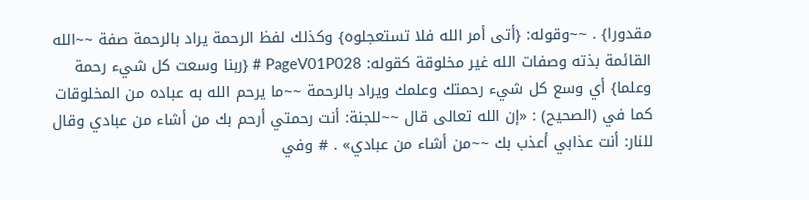مقدورا} . ~~وقوله: {أتى أمر الله فلا تستعجلوه} وكذلك لفظ الرحمة يراد بالرحمة صفة ~~الله القائمة بذته وصفات الله غير مخلوقة كقوله: PageV01P028 # {ربنا وسعت كل شيء رحمة وعلما} أي وسع كل شيء رحمتك وعلمك ويراد بالرحمة ~~ما يرحم الله به عباده من المخلوقات كما في (الصحيح) : «إن الله تعالى قال ~~للجنة: أنت رحمتي أرحم بك من أشاء من عبادي وقال للنار: أنت عذابي أعذب بك ~~من أشاء من عبادي» . # وفي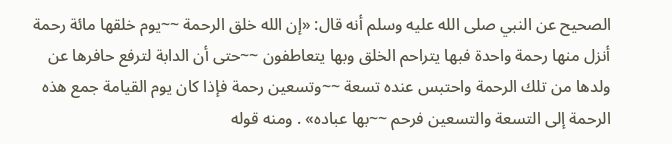الصحيح عن النبي صلى الله عليه وسلم أنه قال: «إن الله خلق الرحمة ~~يوم خلقها مائة رحمة أنزل منها رحمة واحدة فبها يتراحم الخلق وبها يتعاطفون ~~حتى أن الدابة لترفع حافرها عن ولدها من تلك الرحمة واحتبس عنده تسعة ~~وتسعين رحمة فإذا كان يوم القيامة جمع هذه الرحمة إلى التسعة والتسعين فرحم ~~بها عباده» . ومنه قوله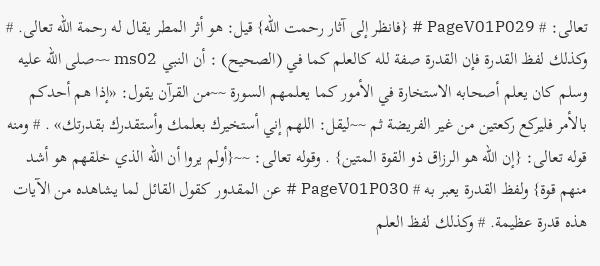تعالى: # PageV01P029 # {فانظر إلى آثار رحمت الله} قيل: هو أثر المطر يقال له رحمة الله تعالى. # وكذلك لفظ القدرة فإن القدرة صفة لله كالعلم كما في (الصحيح) : أن النبي ms02 ~~صلى الله عليه وسلم كان يعلم أصحابه الاستخارة في الأمور كما يعلمهم السورة ~~من القرآن يقول: «إذا هم أحدكم بالأمر فليركع ركعتين من غير الفريضة ثم ~~ليقل: اللهم إني أستخيرك بعلمك وأستقدرك بقدرتك» . # ومنه قوله تعالى: {إن الله هو الرزاق ذو القوة المتين} . وقوله تعالى: ~~{أولم يروا أن الله الذي خلقهم هو أشد منهم قوة} ولفظ القدرة يعبر به # PageV01P030 # عن المقدور كقول القائل لما يشاهده من الآيات هذه قدرة عظيمة. # وكذلك لفظ العلم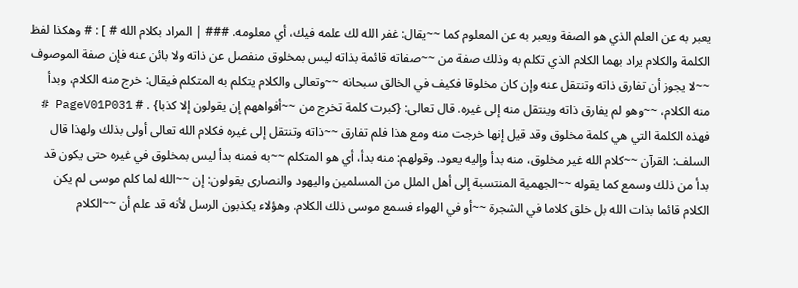يعبر به عن العلم الذي هو الصفة ويعبر به عن المعلوم كما ~~يقال: غفر الله لك علمه فيك، أي معلومه. ### | المراد بكلام الله # ] : # وهكذا لفظ الكلمة والكلام يراد بهما الكلام الذي تكلم به وذلك صفة من ~~صفاته قائمة بذاته ليس بمخلوق منفصل عن ذاته ولا بائن عنه فإن صفة الموصوف ~~لا يجوز أن تفارق ذاته وتنتقل عنه وإن كان مخلوقا فكيف في الخالق سبحانه ~~وتعالى والكلام يتكلم به المتكلم فيقال: خرج منه الكلام، وبدأ منه الكلام، ~~وهو لم يفارق ذاته وينتقل منه إلى غيره. قال تعالى: {كبرت كلمة تخرج من ~~أفواههم إن يقولون إلا كذبا} . # PageV01P031 # فهذه الكلمة التي هي كلمة مخلوق وقد قيل إنها خرجت منه ومع هذا فلم تفارق ~~ذاته وتنتقل إلى غيره فكلام الله تعالى أولى بذلك ولهذا قال السلف: القرآن ~~كلام الله غير مخلوق، منه بدأ وإليه يعود. وقولهم: منه بدأ، أي هو المتكلم ~~به فمنه بدأ ليس بمخلوق في غيره حتى يكون قد بدأ من ذلك وسمع كما يقوله ~~الجهمية المنتسبة إلى أهل الملل من المسلمين واليهود والنصارى يقولون: إن ~~الله لما كلم موسى لم يكن الكلام قائما بذات الله بل خلق كلاما في الشجرة ~~أو في الهواء فسمع موسى ذلك الكلام. وهؤلاء يكذبون الرسل لأنه قد علم أن ~~الكلام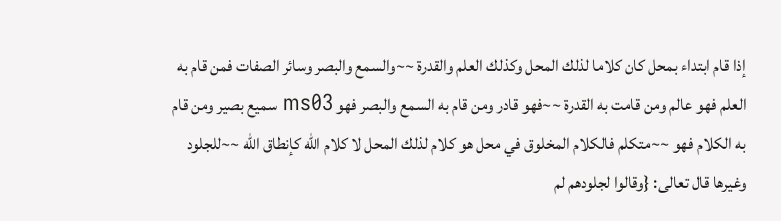إذا قام ابتداء بمحل كان كلاما لذلك المحل وكذلك العلم والقدرة ~~والسمع والبصر وسائر الصفات فمن قام به العلم فهو عالم ومن قامت به القدرة ~~فهو قادر ومن قام به السمع والبصر فهو ms03 سميع بصير ومن قام به الكلام فهو ~~متكلم فالكلام المخلوق في محل هو كلام لذلك المحل لا كلام الله كإنطاق الله ~~للجلود وغيرها قال تعالى: {وقالوا لجلودهم لم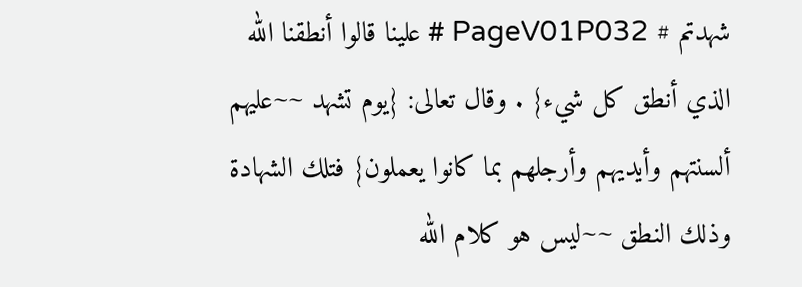شهدتم # PageV01P032 # علينا قالوا أنطقنا الله الذي أنطق كل شيء} . وقال تعالى: {يوم تشهد ~~عليهم ألسنتهم وأيديهم وأرجلهم بما كانوا يعملون} فتلك الشهادة وذلك النطق ~~ليس هو كلام الله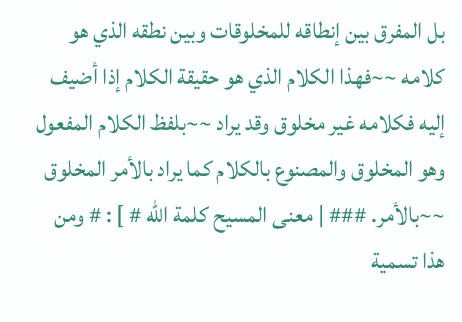بل المفرق بين إنطاقه للمخلوقات وبين نطقه الذي هو كلامه ~~فهذا الكلام الذي هو حقيقة الكلام إذا أضيف إليه فكلامه غير مخلوق وقد يراد ~~بلفظ الكلام المفعول وهو المخلوق والمصنوع بالكلام كما يراد بالأمر المخلوق ~~بالأمر. ### | معنى المسيح كلمة الله # ] : # ومن هذا تسمية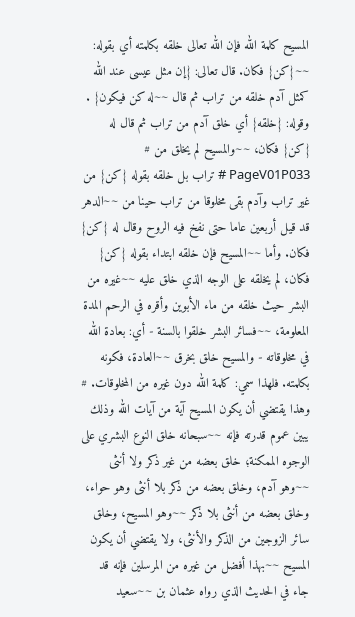المسيح كلمة الله فإن الله تعالى خلقه بكلمته أي بقوله: ~~{كن} فكان. قال تعالى: {إن مثل عيسى عند الله كمثل آدم خلقه من تراب ثم قال ~~له كن فيكون} . وقوله: {خلقه} أي خلق آدم من تراب ثم قال له {كن} فكان، ~~والمسيح لم يخلق من # PageV01P033 # تراب بل خلقه بقوله {كن} من غير تراب وآدم بقى مخلوقا من تراب حينا من ~~الدهر قد قيل أربعين عاما حتى نفخ فيه الروح وقال له {كن} فكان. وأما ~~المسيح فإن خلقه ابتداء بقوله {كن} فكان، لم يخلقه على الوجه الذي خلق عليه ~~غيره من البشر حيث خلقه من ماء الأبوين وأقره في الرحم المدة المعلومة، ~~فسائر البشر خلقوا بالسنة - أي: بعادة الله في مخلوقاته - والمسيح خلق بخرق ~~العادة، فكونه بكلمته. فلهذا سمي: كلمة الله دون غيره من المخلوقات. # وهذا يقتضي أن يكون المسيح آية من آيات الله وذلك يبين عموم قدرته فإنه ~~سبحانه خلق النوع البشري على الوجوه الممكنة؛ خلق بعضه من غير ذكر ولا أنثى ~~وهو آدم، وخلق بعضه من ذكر بلا أنثى وهو حواء، وخلق بعضه من أنثى بلا ذكر ~~وهو المسيح، وخلق سائر الزوجين من الذكر والأنثى، ولا يقتضي أن يكون المسيح ~~بهذا أفضل من غيره من المرسلين فإنه قد جاء في الحديث الذي رواه عثمان بن ~~سعيد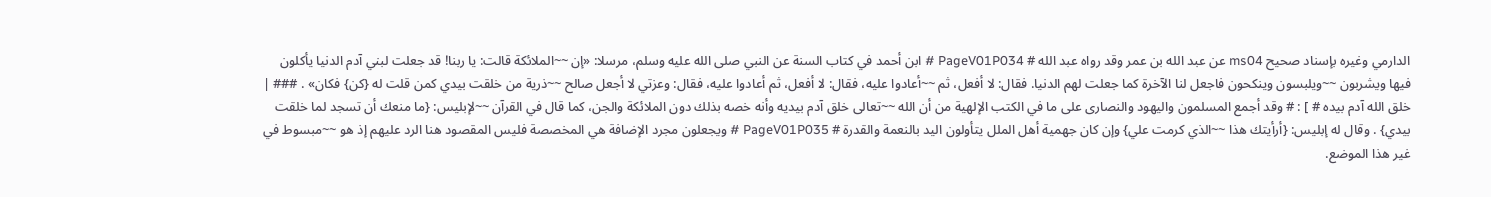الدارمي وغيره بإسناد صحيح ms04 عن عبد الله بن عمر وقد رواه عبد الله # PageV01P034 # ابن أحمد في كتاب السنة عن النبي صلى الله عليه وسلم، مرسلا: «إن ~~الملائكة قالت: يا ربنا! قد جعلت لبني آدم الدنيا يأكلون فيها ويشربون ~~ويلبسون وينكحون فاجعل لنا الآخرة كما جعلت لهم الدنيا. فقال: لا أفعل، ثم ~~أعادوا عليه، فقال: لا أفعل، ثم أعادوا عليه، فقال: وعزتي لا أجعل صالح ~~ذرية من خلقت بيدي كمن قلت له {كن} فكان» . ### | خلق الله آدم بيده # ] : # وقد أجمع المسلمون واليهود والنصارى على ما في الكتب الإلهية من أن الله ~~تعالى خلق آدم بيديه وأنه خصه بذلك دون الملائكة والجن، كما قال في القرآن ~~لإبليس: {ما منعك أن تسجد لما خلقت بيدي} . وقال له إبليس: {أرأيتك هذا ~~الذي كرمت علي} وإن كان جهمية أهل الملل يتأولون اليد بالنعمة والقدرة # PageV01P035 # ويجعلون مجرد الإضافة هي المخصصة فليس المقصود هنا الرد عليهم إذ هو ~~مبسوط في غير هذا الموضع.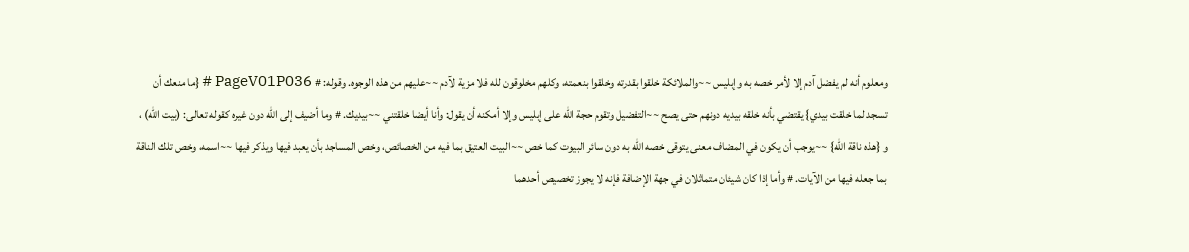ومعلوم أنه لم يفضل آدم إلا لأمر خصه به وإبليس ~~والملائكة خلقوا بقدرته وخلقوا بنعمته، وكلهم مخلوقون لله فلا مزية لآدم ~~عليهم من هذه الوجوه. وقوله: # PageV01P036 # {ما منعك أن تسجد لما خلقت بيدي} يقتضي بأنه خلقه بيديه دونهم حتى يصح ~~التفضيل وتقوم حجة الله على إبليس وإلا أمكنه أن يقول: وأنا أيضا خلقتني ~~بيديك. # وما أضيف إلى الله دون غيره كقوله تعالى: (بيت الله) ، و {هذه ناقة الله} ~~يوجب أن يكون في المضاف معنى يتوقى خصه الله به دون سائر البيوت كما خص ~~البيت العتيق بما فيه من الخصائص، وخص المساجد بأن يعبد فيها ويذكر فيها ~~اسمه، وخص تلك الناقة بما جعله فيها من الآيات. # وأما إذا كان شيئان متماثلان في جهة الإضافة فإنه لا يجوز تخصيص أحدهما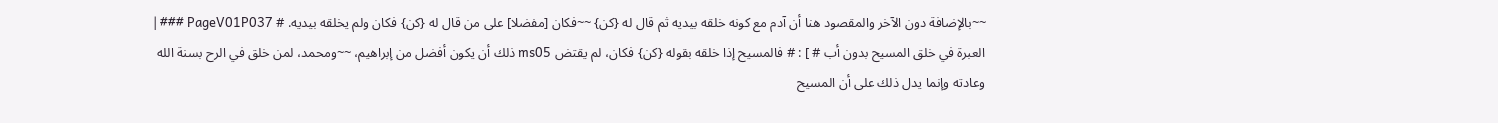~~بالإضافة دون الآخر والمقصود هنا أن آدم مع كونه خلقه بيديه ثم قال له {كن} ~~فكان [مفضلا] على من قال له {كن} فكان ولم يخلقه بيديه. # PageV01P037 ### | العبرة في خلق المسيح بدون أب # ] : # فالمسيح إذا خلقه بقوله {كن} فكان، لم يقتض ms05 ذلك أن يكون أفضل من إبراهيم، ~~ومحمد، لمن خلق في الرح بسنة الله وعادته وإنما يدل ذلك على أن المسيح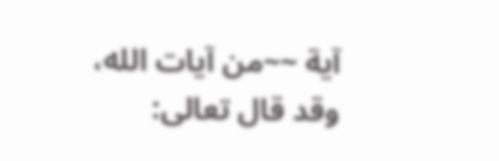آية ~~من آيات الله، وقد قال تعالى: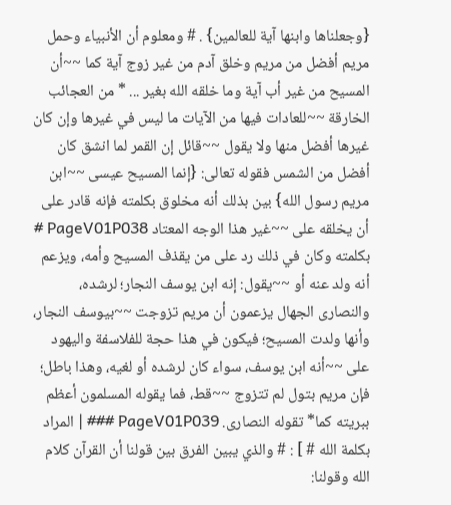{وجعلناها وابنها آية للعالمين} . # ومعلوم أن الأنبياء وحمل مريم أفضل من مريم وخلق آدم من غير زوج آية كما ~~أن المسيح من غير أب آية وما خلقه الله بغير ... * من العجائب الخارقة ~~للعادات فيها من الآيات ما ليس في غيرها وإن كان غيرها أفضل منها ولا يقول ~~قائل إن القمر لما انشق كان أفضل من الشمس فقوله تعالى: {إنما المسيح عيسى ~~ابن مريم رسول الله} بين بذلك أنه مخلوق بكلمته فإنه قادر على أن يخلقه على ~~غير هذا الوجه المعتاد PageV01P038 # بكلمته وكان في ذلك رد على من يقذف المسيح وأمه، ويزعم أنه ولد عنه أو ~~يقول: إنه ابن يوسف النجار؛ لرشده، والنصارى الجهال يزعمون أن مريم تزوجت ~~بيوسف النجار، وأنها ولدت المسيح؛ فيكون في هذا حجة للفلاسفة واليهود على ~~أنه ابن يوسف، سواء كان لرشده أو لغيه، وهذا باطل؛ فإن مريم بتول لم تتزوج ~~قط، فما يقوله المسلمون أعظم ببريته كما* تقوله النصارى. PageV01P039 ### | المراد بكلمة الله # ] : # والذي يبين الفرق بين قولنا أن القرآن كلام الله وقولنا: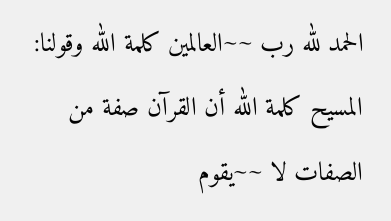الحمد لله رب ~~العالمين كلمة الله وقولنا: المسيح كلمة الله أن القرآن صفة من الصفات لا ~~يقوم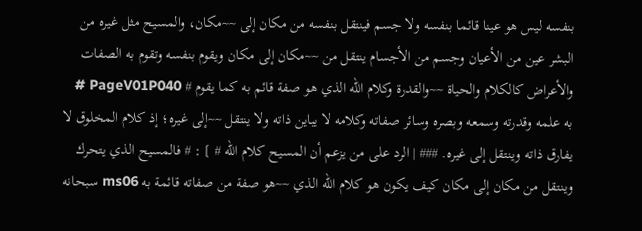بنفسه ليس هو عينا قائما بنفسه ولا جسم فينتقل بنفسه من مكان إلى ~~مكان، والمسيح مثل غيره من البشر عين من الأعيان وجسم من الأجسام ينتقل من ~~مكان إلى مكان ويقوم بنفسه وتقوم به الصفات والأعراض كالكلام والحياة ~~والقدرة وكلام الله الذي هو صفة قائم به كما يقوم # PageV01P040 # به علمه وقدرته وسمعه وبصره وسائر صفاته وكلامه لا يباين ذاته ولا ينتقل ~~إلى غيره؛ إذ كلام المخلوق لا يفارق ذاته وينتقل إلى غيره. ### | الرد على من يزعم أن المسيح كلام الله # ] : # فالمسيح الذي يتحرك وينتقل من مكان إلى مكان كيف يكون هو كلام الله الذي ~~هو صفة من صفاته قائمة به ms06 سبحانه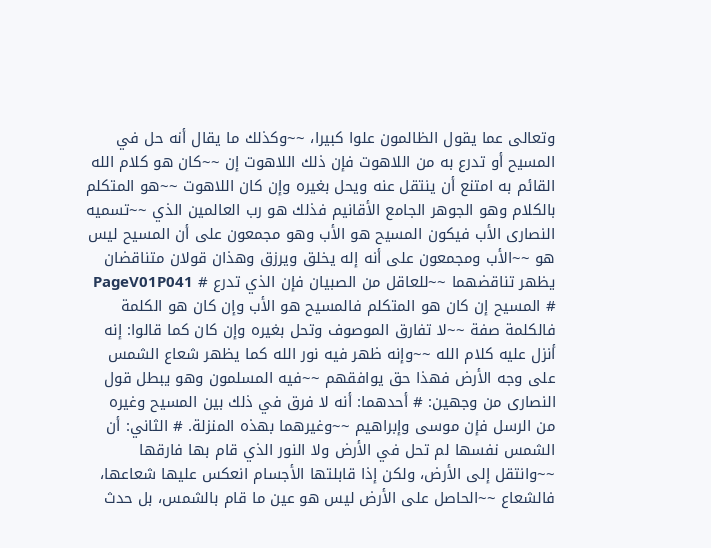وتعالى عما يقول الظالمون علوا كبيرا، ~~وكذلك ما يقال أنه حل في المسيح أو تدرع به من اللاهوت فإن ذلك اللاهوت إن ~~كان هو كلام الله القائم به امتنع أن ينتقل عنه ويحل بغيره وإن كان اللاهوت ~~هو المتكلم بالكلام وهو الجوهر الجامع الأقانيم فذلك هو رب العالمين الذي ~~تسميه النصارى الأب فيكون المسيح هو الأب وهو مجمعون على أن المسيح ليس هو ~~الأب ومجمعون على أنه إله يخلق ويرزق وهذان قولان متناقضان يظهر تناقضهما ~~للعاقل من الصبيان فإن الذي تدرع # PageV01P041 # المسيح إن كان هو المتكلم فالمسيح هو الأب وإن كان هو الكلمة فالكلمة صفة ~~لا تفارق الموصوف وتحل بغيره وإن كان كما قالوا: إنه أنزل عليه كلام الله ~~وإنه ظهر فيه نور الله كما يظهر شعاع الشمس على وجه الأرض فهذا حق يوافقهم ~~فيه المسلمون وهو يبطل قول النصارى من وجهين: # أحدهما: أنه لا فرق في ذلك بين المسيح وغيره من الرسل فإن موسى وإبراهيم ~~وغيرهما بهذه المنزلة. # الثاني: أن الشمس نفسها لم تحل في الأرض ولا النور الذي قام بها فارقها ~~وانتقل إلى الأرض، ولكن إذا قابلتها الأجسام انعكس عليها شعاعها، فالشعاع ~~الحاصل على الأرض ليس هو عين ما قام بالشمس، بل حدث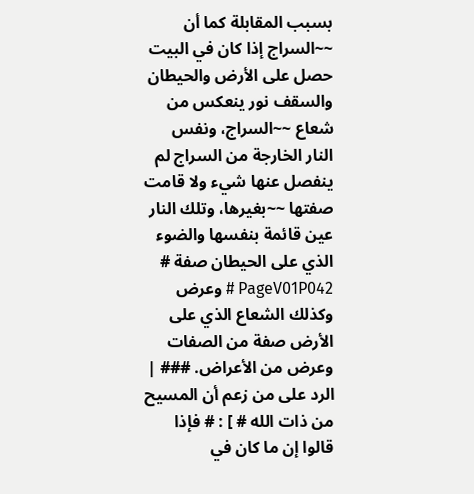بسبب المقابلة كما أن ~~السراج إذا كان في البيت حصل على الأرض والحيطان والسقف نور ينعكس من شعاع ~~السراج، ونفس النار الخارجة من السراج لم ينفصل عنها شيء ولا قامت صفتها ~~بغيرها، وتلك النار عين قائمة بنفسها والضوء الذي على الحيطان صفة # PageV01P042 # وعرض وكذلك الشعاع الذي على الأرض صفة من الصفات وعرض من الأعراض. ### | الرد على من زعم أن المسيح من ذات الله # ] : # فإذا قالوا إن ما كان في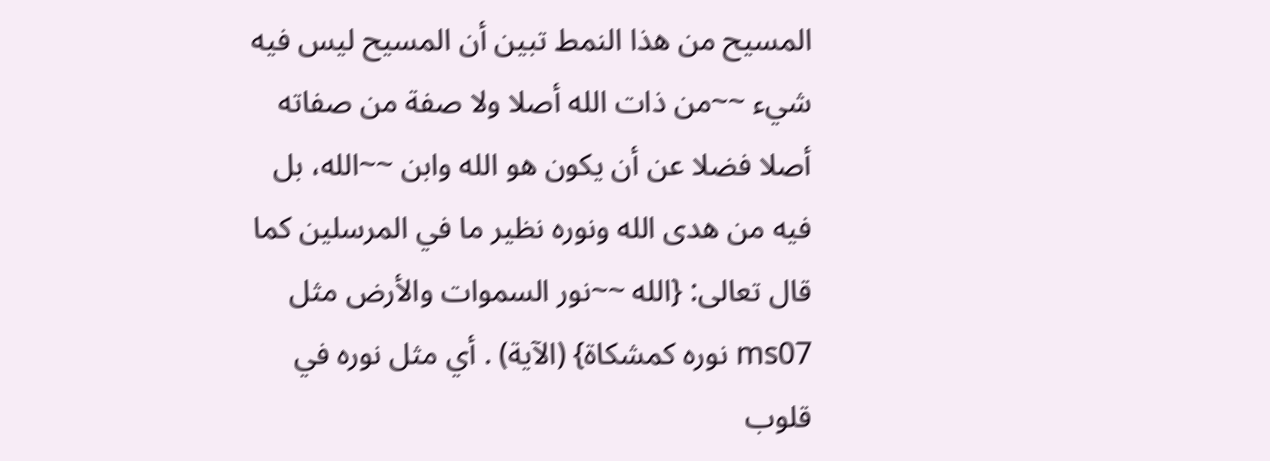المسيح من هذا النمط تبين أن المسيح ليس فيه شيء ~~من ذات الله أصلا ولا صفة من صفاته أصلا فضلا عن أن يكون هو الله وابن ~~الله، بل فيه من هدى الله ونوره نظير ما في المرسلين كما قال تعالى: {الله ~~نور السموات والأرض مثل ms07 نوره كمشكاة} (الآية) . أي مثل نوره في قلوب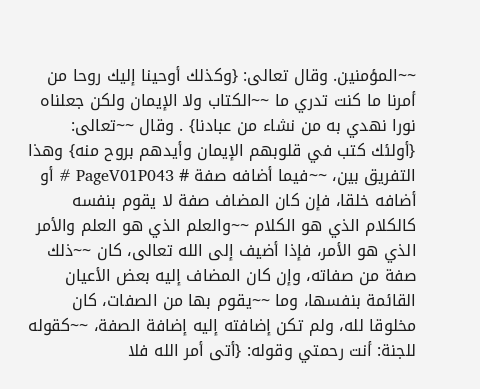~~المؤمنين. وقال تعالى: {وكذلك أوحينا إليك روحا من أمرنا ما كنت تدري ما ~~الكتاب ولا الإيمان ولكن جعلناه نورا نهدي به من نشاء من عبادنا} . وقال ~~تعالى: {أولئك كتب في قلوبهم الإيمان وأيدهم بروح منه} وهذا التفريق بين، ~~فيما أضافه صفة # PageV01P043 # أو أضافه خلقا، فإن كان المضاف صفة لا يقوم بنفسه كالكلام الذي هو الكلام ~~والعلم الذي هو العلم والأمر الذي هو الأمر، فإذا أضيف إلى الله تعالى، كان ~~ذلك صفة من صفاته، وإن كان المضاف إليه بعض الأعيان القائمة بنفسها، وما ~~يقوم بها من الصفات، كان مخلوقا لله، ولم تكن إضافته إليه إضافة الصفة، ~~كقوله للجنة: أنت رحمتي وقوله: {أتى أمر الله فلا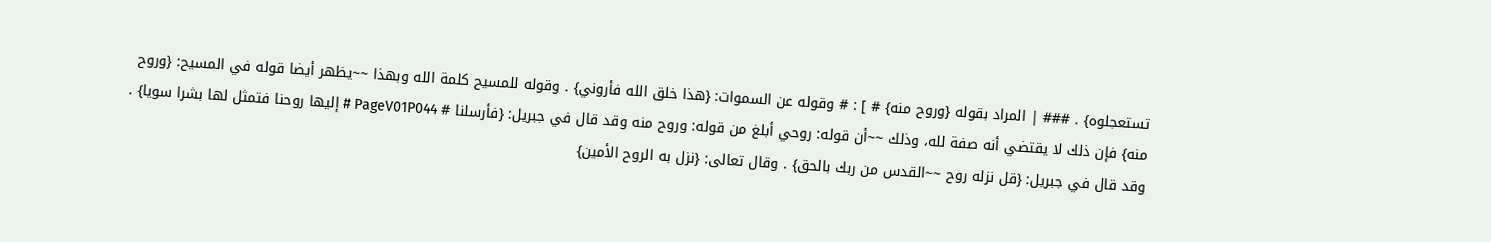تستعجلوه} . ### | المراد بقوله {وروح منه} # ] : # وقوله عن السموات: {هذا خلق الله فأروني} . وقوله للمسيح كلمة الله وبهذا ~~يظهر أيضا قوله في المسيح: {وروح منه} فإن ذلك لا يقتضي أنه صفة لله، وذلك ~~أن قوله: روحي أبلغ من قوله: وروح منه وقد قال في جبريل: {فأرسلنا # PageV01P044 # إليها روحنا فتمثل لها بشرا سويا} . وقد قال في جبريل: {قل نزله روح ~~القدس من ربك بالحق} . وقال تعالى: {نزل به الروح الأمين}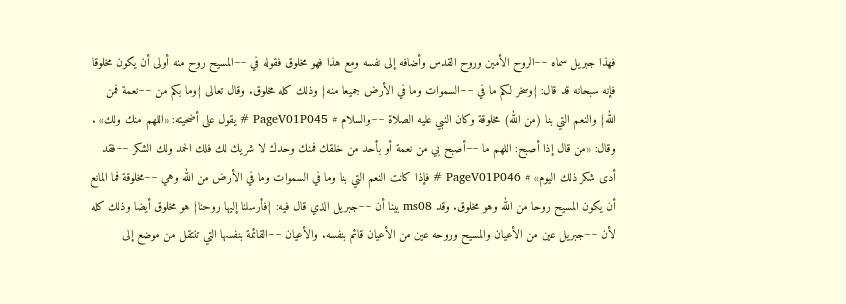فهذا جبريل سماه ~~الروح الأمين وروح القدس وأضافه إلى نفسه ومع هذا فهو مخلوق فقوله في ~~المسيح روح منه أولى أن يكون مخلوقا فإنه سبحانه قد قال: {وسخر لكم ما في ~~السموات وما في الأرض جميعا منه} وذلك كله مخلوق. وقال تعالى {وما بكم من ~~نعمة فمن الله} والنعم التي بنا (من الله) مخلوقة وكان النبي عليه الصلاة ~~والسلام # PageV01P045 # يقول على أضحيته: «اللهم منك ولك» . وقال: «من قال إذا أصبح: اللهم ما ~~أصبح بي من نعمة أو بأحد من خلقك فمنك وحدك لا شريك لك فلك الحمد ولك الشكر ~~فقد أدى شكر ذلك اليوم» # PageV01P046 # فإذا كانت النعم التي بنا وما في السموات وما في الأرض من الله وهي ~~مخلوقة فما المانع أن يكون المسيح روحا من الله وهو مخلوق. وقد ms08 بينا أن ~~جبريل الذي قال فيه: {فأرسلنا إليها روحنا} هو مخلوق أيضا وذلك كله لأن ~~جبريل عين من الأعيان والمسيح وروحه عين من الأعيان قائم بنفسه. والأعيان ~~القائمة بنفسها التي تنتقل من موضع إلى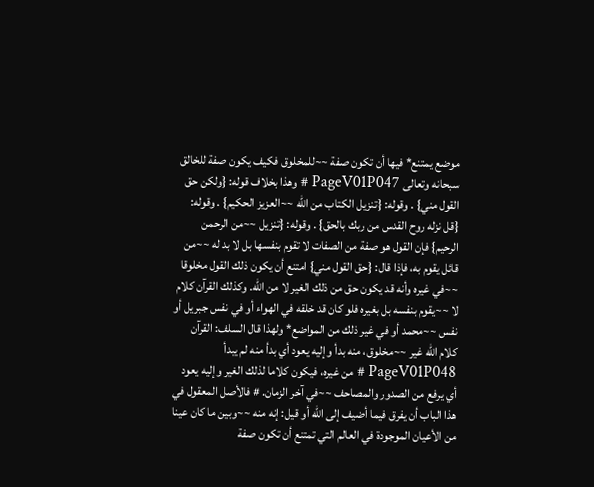موضع يمتنع* فيها أن تكون صفة ~~للمخلوق فكيف يكون صفة للخالق سبحانه وتعالى PageV01P047 # وهذا بخلاف قوله: {ولكن حق القول مني} . وقوله: {تنزيل الكتاب من الله ~~العزيز الحكيم} . وقوله: {قل نزله روح القدس من ربك بالحق} . وقوله: {تنزيل ~~من الرحمن الرحيم} فإن القول هو صفة من الصفات لا تقوم بنفسها بل لا بد له ~~من قائل يقوم به، فإذا قال: {حق القول مني} امتنع أن يكون ذلك القول مخلوقا ~~في غيره وأنه قد يكون حق من ذلك الغير لا من الله. وكذلك القرآن كلام لا ~~يقوم بنفسه بل بغيره فلو كان قد خلقه في الهواء أو في نفس جبريل أو نفس ~~محمد أو في غير ذلك من المواضع* ولهذا قال السلف: القرآن كلام الله غير ~~مخلوق، منه بدأ وإليه يعود أي بدأ منه لم يبدأ PageV01P048 # من غيره، فيكون كلاما لذلك الغير وإليه يعود أي يرفع من الصدور والمصاحف ~~في آخر الزمان. # فالأصل المعقول في هذا الباب أن يفرق فيما أضيف إلى الله أو قيل: إنه منه ~~وبين ما كان عينا من الأعيان الموجودة في العالم التي تمتنع أن تكون صفة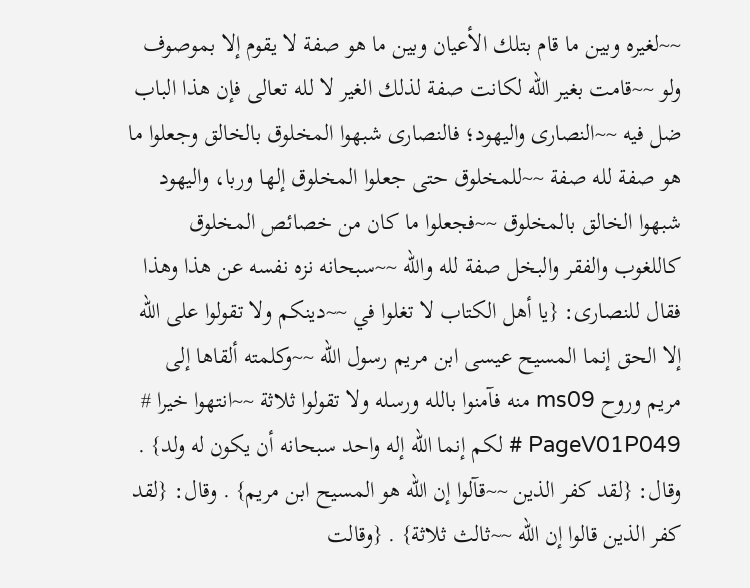~~لغيره وبين ما قام بتلك الأعيان وبين ما هو صفة لا يقوم إلا بموصوف ولو ~~قامت بغير الله لكانت صفة لذلك الغير لا لله تعالى فإن هذا الباب ضل فيه ~~النصارى واليهود؛ فالنصارى شبهوا المخلوق بالخالق وجعلوا ما هو صفة لله صفة ~~للمخلوق حتى جعلوا المخلوق إلها وربا، واليهود شبهوا الخالق بالمخلوق ~~فجعلوا ما كان من خصائص المخلوق كاللغوب والفقر والبخل صفة لله والله ~~سبحانه نزه نفسه عن هذا وهذا فقال للنصارى: {يا أهل الكتاب لا تغلوا في ~~دينكم ولا تقولوا على الله إلا الحق إنما المسيح عيسى ابن مريم رسول الله ~~وكلمته ألقاها إلى مريم وروح ms09 منه فآمنوا بالله ورسله ولا تقولوا ثلاثة ~~انتهوا خيرا # PageV01P049 # لكم إنما الله إله واحد سبحانه أن يكون له ولد} . وقال: {لقد كفر الذين ~~قآلوا إن الله هو المسيح ابن مريم} . وقال: {لقد كفر الذين قالوا إن الله ~~ثالث ثلاثة} . {وقالت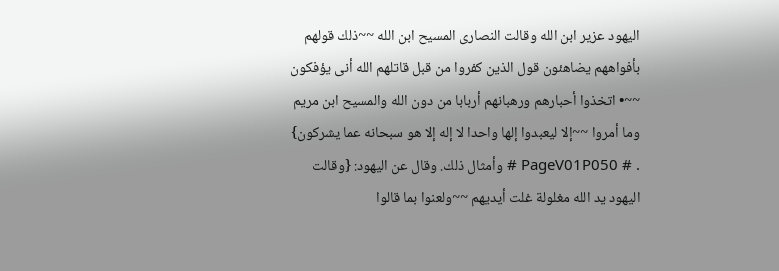اليهود عزير ابن الله وقالت النصارى المسيح ابن الله ~~ذلك قولهم بأفواههم يضاهئون قول الذين كفروا من قبل قاتلهم الله أنى يؤفكون ~~• اتخذوا أحبارهم ورهبانهم أربابا من دون الله والمسيح ابن مريم وما أمروا ~~إلا ليعبدوا إلها واحدا لا إله إلا هو سبحانه عما يشركون} . # PageV01P050 # وأمثال ذلك. وقال عن اليهود: {وقالت اليهود يد الله مغلولة غلت أيديهم ~~ولعنوا بما قالوا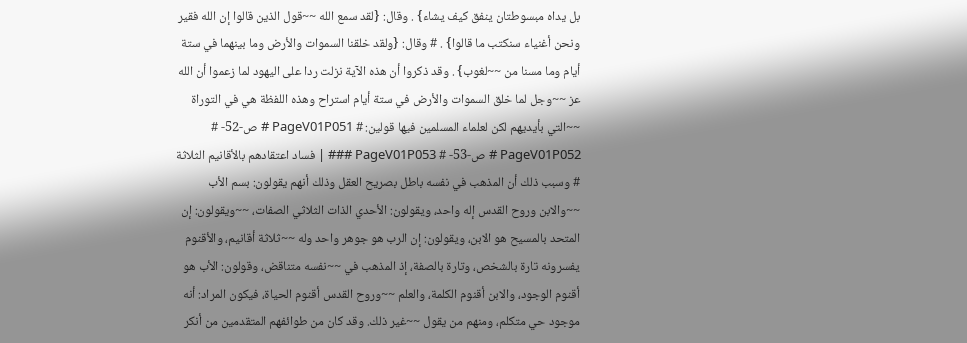بل يداه مبسوطتان ينفق كيف يشاء} . وقال: {لقد سمع الله ~~قول الذين قالوا إن الله فقير ونحن أغنياء سنكتب ما قالوا} . # وقال: {ولقد خلقنا السموات والأرض وما بينهما في ستة أيام وما مسنا من ~~لغوب} . وقد ذكروا أن هذه الآية نزلت ردا على اليهود لما زعموا أن الله عز ~~وجل لما خلق السموات والأرض في ستة أيام استراح وهذه اللفظة هي في التوراة ~~التي بأيديهم لكن لعلماء المسلمين فيها قولين: # PageV01P051 # ص-52- # PageV01P052 # ص-53- # PageV01P053 ### | فساد اعتقادهم بالأقانيم الثلاثة # وسبب ذلك أن المذهب في نفسه باطل بصريح العقل وذلك أنهم يقولون: بسم الأب ~~والابن وروح القدس إله واحد، ويقولون: الأحدي الذات الثلاثي الصفات، ~~ويقولون: إن المتحد بالمسيح هو الابن، ويقولون: إن الرب هو جوهر واحد وله ~~ثلاثة أقانيم، والأقنوم يفسرونه تارة بالشخص، وتارة بالصفة، إذ المذهب في ~~نفسه متناقض، وقولون: الأب هو أقنوم الوجود، والابن أقنوم الكلمة، والعلم ~~وروح القدس أقنوم الحياة، فيكون المراد: أنه موجود حي متكلم، ومنهم من يقول ~~غير ذلك. وقد كان من طوائفهم المتقدمين من أنكر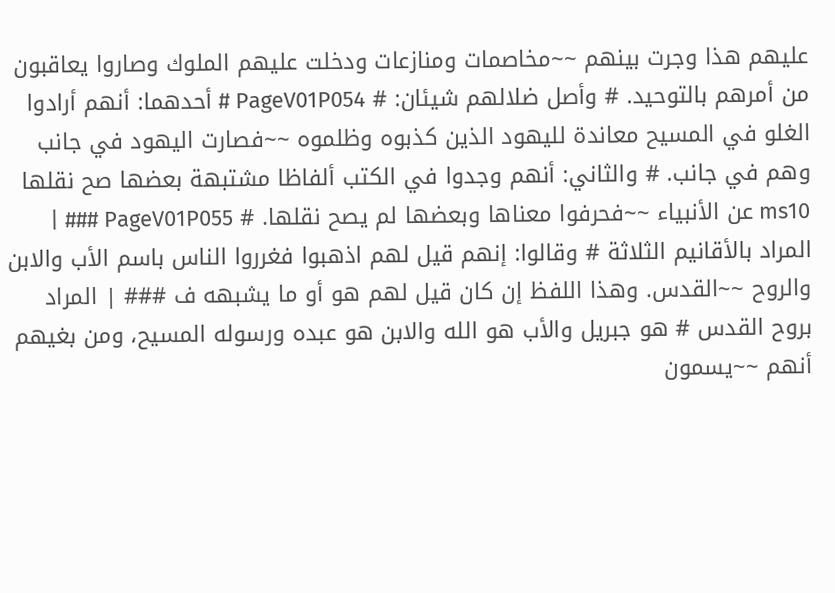عليهم هذا وجرت بينهم ~~مخاصمات ومنازعات ودخلت عليهم الملوك وصاروا يعاقبون من أمرهم بالتوحيد. # وأصل ضلالهم شيئان: # PageV01P054 # أحدهما: أنهم أرادوا الغلو في المسيح معاندة لليهود الذين كذبوه وظلموه ~~فصارت اليهود في جانب وهم في جانب. # والثاني: أنهم وجدوا في الكتب ألفاظا مشتبهة بعضها صح نقلها ms10 عن الأنبياء ~~فحرفوا معناها وبعضها لم يصح نقلها. # PageV01P055 ### | المراد بالأقانيم الثلاثة # وقالوا: إنهم قيل لهم اذهبوا فغرروا الناس باسم الأب والابن والروح ~~القدس. وهذا اللفظ إن كان قيل لهم هو أو ما يشبهه ف ### | المراد بروح القدس # هو جبريل والأب هو الله والابن هو عبده ورسوله المسيح، ومن بغيهم أنهم ~~يسمون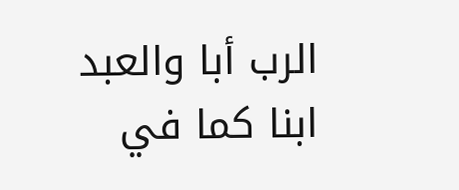الرب أبا والعبد ابنا كما في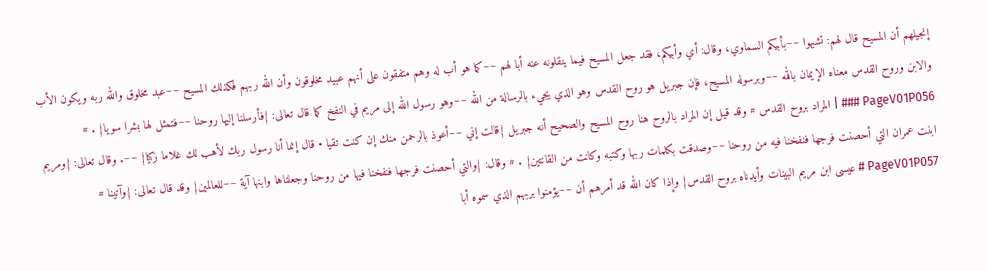إنجيلهم أن المسيح قال لهم: تشبهوا ~~بأبيكم السماوي، وقال: أي وأبيكم، فقد جعل المسيح فيما ينقلونه عنه أبا لهم ~~كما هو أب له وهم متفقون على أنهم عبيد مخلوقون وأن الله ربهم فكذلك المسيح ~~عبد مخلوق والله ربه ويكون الأب والابن وروح القدس معناه الإيمان بالله ~~وبرسوله المسيح، فإن جبريل هو روح القدس وهو الذي يجيء بالرسالة من الله ~~وهو رسول الله إلى مريم في النفخ كما قال تعالى: {فأرسلنا إليها روحنا ~~فتمثل لها بشرا سويا} . # PageV01P056 ### | المراد بروح القدس # وقد قيل إن المراد بالروح هنا روح المسيح والصحيح أنه جبريل {قالت إني ~~أعوذ بالرحمن منك إن كنت تقيا • قال إنما أنا رسول ربك لأهب لك غلاما زكيا} ~~. وقال تعالى: {ومريم ابنت عمران التي أحصنت فرجها فنفخنا فيه من روحنا ~~وصدقت بكلمات ربها وكتبه وكانت من القانتين} . # وقال: {والتي أحصنت فرجها فنفخنا فيها من روحنا وجعلناها وابنها آية ~~للعالمين} وقد قال تعالى: {وآتينا # PageV01P057 # عيسى ابن مريم البينات وأيدناه بروح القدس} وإذا كان الله قد أمرهم أن ~~يؤمنوا بربهم الذي سموه أبا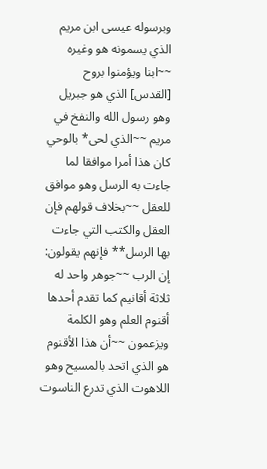وبرسوله عيسى ابن مريم الذي يسمونه هو وغيره ~~ابنا ويؤمنوا بروح [القدس] الذي هو جبريل وهو رسول الله والنفخ في مريم ~~الذي لحى* بالوحي كان هذا أمرا موافقا لما جاءت به الرسل وهو موافق للعقل ~~بخلاف قولهم فإن العقل والكتب التي جاءت بها الرسل** فإنهم يقولون: إن الرب ~~جوهر واحد له ثلاثة أقانيم كما تقدم أحدها أقنوم العلم وهو الكلمة ويزعمون ~~أن هذا الأقنوم هو الذي اتحد بالمسيح وهو اللاهوت الذي تدرع الناسوت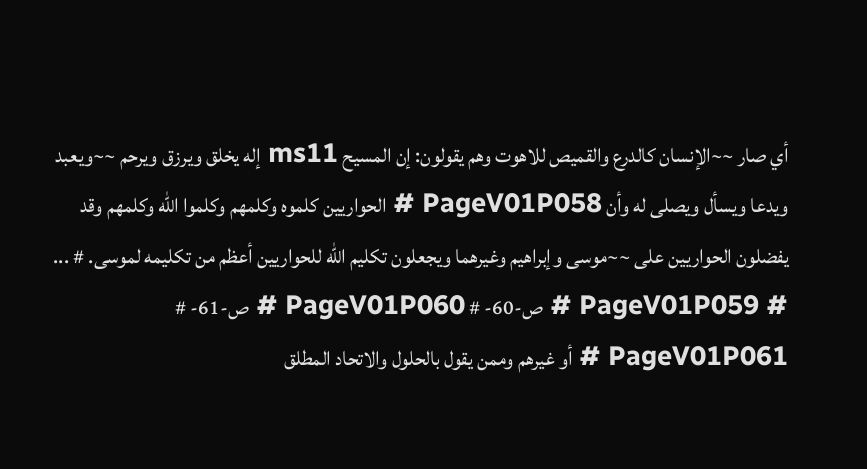أي صار ~~الإنسان كالدرع والقميص للاهوت وهم يقولون: إن المسيح ms11 إله يخلق ويرزق ويرحم ~~ويعبد ويدعا ويسأل ويصلى له وأن PageV01P058 # الحواريين كلموه وكلمهم وكلموا الله وكلمهم وقد يفضلون الحواريين على ~~موسى وإبراهيم وغيرهما ويجعلون تكليم الله للحواريين أعظم من تكليمه لموسى. # ... # PageV01P059 # ص-60- # PageV01P060 # ص-61- # PageV01P061 # أو غيرهم وممن يقول بالحلول والاتحاد المطلق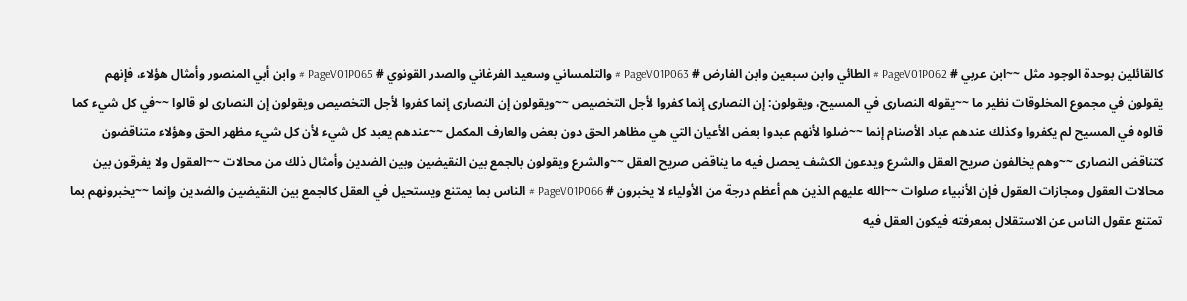كالقائلين بوحدة الوجود مثل ~~ابن عربي # PageV01P062 # الطائي وابن سبعين وابن الفارض # PageV01P063 # والتلمساني وسعيد الفرغاني والصدر القونوي # PageV01P065 # وابن أبي المنصور وأمثال هؤلاء، فإنهم يقولون في مجموع المخلوقات نظير ما ~~يقوله النصارى في المسيح، ويقولون: إن النصارى إنما كفروا لأجل التخصيص ~~ويقولون إن النصارى إنما كفروا لأجل التخصيص ويقولون إن النصارى لو قالوا ~~في كل شيء كما قالوه في المسيح لم يكفروا وكذلك عندهم عباد الأصنام إنما ~~ضلوا لأنهم عبدوا بعض الأعيان التي هي مظاهر الحق دون بعض والعارف المكمل ~~عندهم يعبد كل شيء لأن كل شيء مظهر الحق وهؤلاء متناقضون كتناقض النصارى ~~وهم يخالفون صريح العقل والشرع ويدعون الكشف يحصل فيه ما يناقض صريح العقل ~~والشرع ويقولون بالجمع بين النقيضين وبين الضدين وأمثال ذلك من محالات ~~العقول ولا يفرقون بين محالات العقول ومجازات العقول فإن الأنبياء صلوات ~~الله عليهم الذين هم أعظم درجة من الأولياء لا يخبرون # PageV01P066 # الناس بما يمتنع ويستحيل في العقل كالجمع بين النقيضين والضدين وإنما ~~يخبرونهم بما تمتنع عقول الناس عن الاستقلال بمعرفته فيكون العقل فيه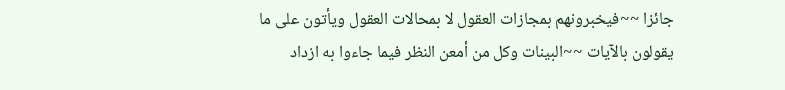جائزا ~~فيخبرونهم بمجازات العقول لا بمحالات العقول ويأتون على ما يقولون بالآيات ~~البينات وكل من أمعن النظر فيما جاءوا به ازداد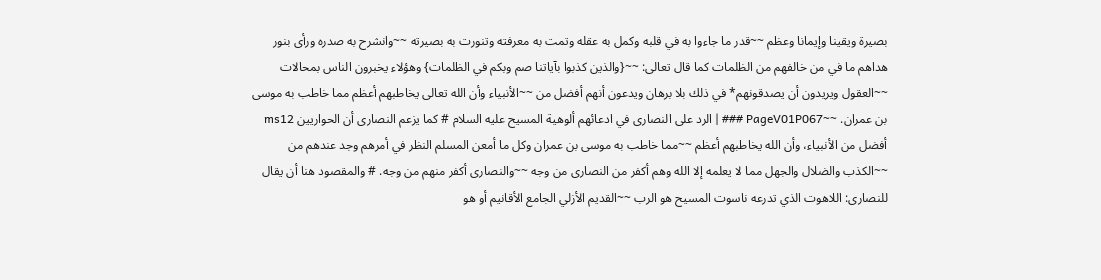بصيرة ويقينا وإيمانا وعظم ~~قدر ما جاءوا به في قلبه وكمل به عقله وتمت به معرفته وتنورت به بصيرته ~~وانشرح به صدره ورأى بنور هداهم ما في من خالفهم من الظلمات كما قال تعالى: ~~{والذين كذبوا بآياتنا صم وبكم في الظلمات} وهؤلاء يخبرون الناس بمحالات ~~العقول ويريدون أن يصدقونهم* في ذلك بلا برهان ويدعون أنهم أفضل من ~~الأنبياء وأن الله تعالى يخاطبهم أعظم مما خاطب به موسى بن عمران. ~~PageV01P067 ### | الرد على النصارى في ادعائهم ألوهية المسيح عليه السلام # كما يزعم النصارى أن الحواريين ms12 أفضل من الأنبياء، وأن الله يخاطبهم أعظم ~~مما خاطب به موسى بن عمران وكل ما أمعن المسلم النظر في أمرهم وجد عندهم من ~~الكذب والضلال والجهل مما لا يعلمه إلا الله وهم أكفر من النصارى من وجه ~~والنصارى أكفر منهم من وجه. # والمقصود هنا أن يقال للنصارى: اللاهوت الذي تدرعه ناسوت المسيح هو الرب ~~القديم الأزلي الجامع الأقانيم أو هو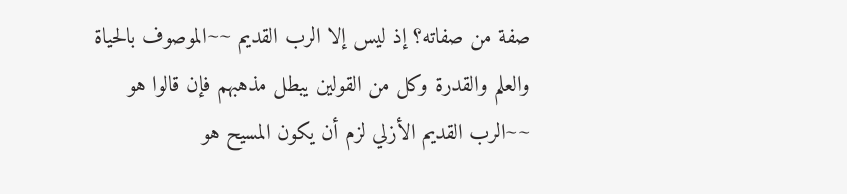صفة من صفاته؟ إذ ليس إلا الرب القديم ~~الموصوف بالحياة والعلم والقدرة وكل من القولين يبطل مذهبهم فإن قالوا هو ~~الرب القديم الأزلي لزم أن يكون المسيح هو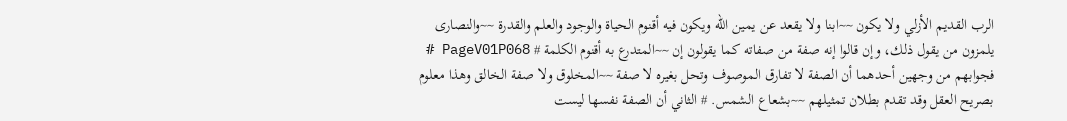الرب القديم الأزلي ولا يكون ~~ابنا ولا يقعد عن يمين الله ويكون فيه أقنوم الحياة والوجود والعلم والقدرة ~~والنصارى يلمزون من يقول ذلك، وإن قالوا إنه صفة من صفاته كما يقولون إن ~~المتدرع به أقنوم الكلمة # PageV01P068 # فجوابهم من وجهين أحدهما أن الصفة لا تفارق الموصوف وتحل بغيره لا صفة ~~المخلوق ولا صفة الخالق وهذا معلوم بصريح العقل وقد تقدم بطلان تمثيلهم ~~بشعاع الشمس. # الثاني أن الصفة نفسها ليست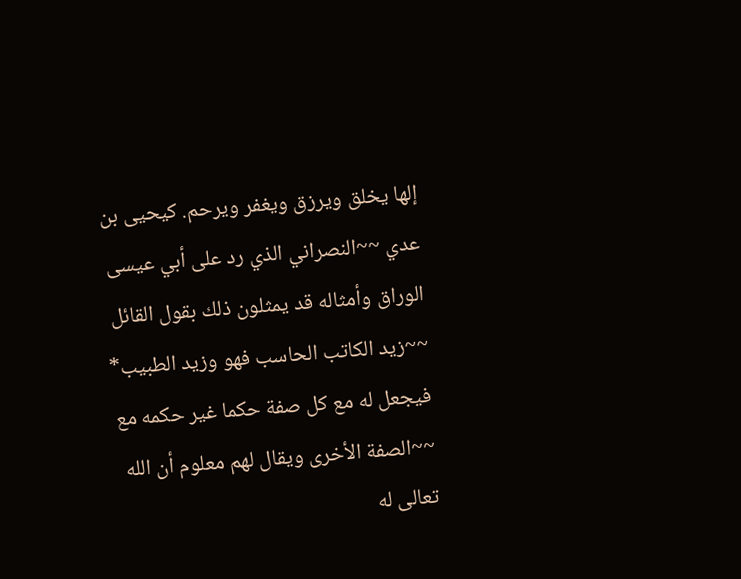إلها يخلق ويرزق ويغفر ويرحم. كيحيى بن عدي ~~النصراني الذي رد على أبي عيسى الوراق وأمثاله قد يمثلون ذلك بقول القائل ~~زيد الكاتب الحاسب فهو وزيد الطبيب* فيجعل له مع كل صفة حكما غير حكمه مع ~~الصفة الأخرى ويقال لهم معلوم أن الله تعالى له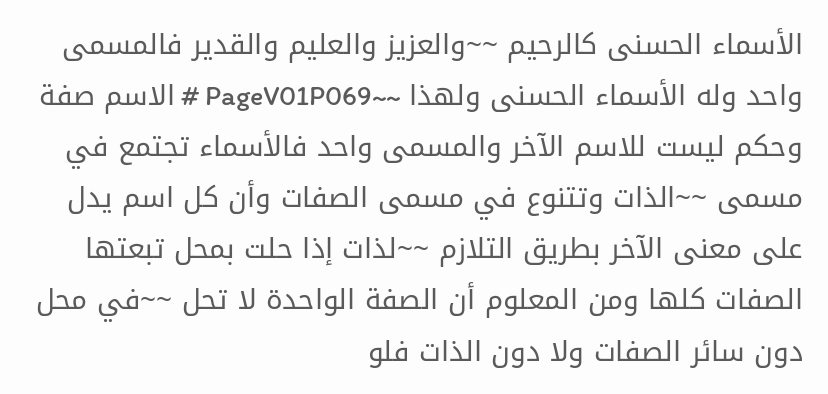الأسماء الحسنى كالرحيم ~~والعزيز والعليم والقدير فالمسمى واحد وله الأسماء الحسنى ولهذا ~~PageV01P069 # الاسم صفة وحكم ليست للاسم الآخر والمسمى واحد فالأسماء تجتمع في مسمى ~~الذات وتتنوع في مسمى الصفات وأن كل اسم يدل على معنى الآخر بطريق التلازم ~~لذات إذا حلت بمحل تبعتها الصفات كلها ومن المعلوم أن الصفة الواحدة لا تحل ~~في محل دون سائر الصفات ولا دون الذات فلو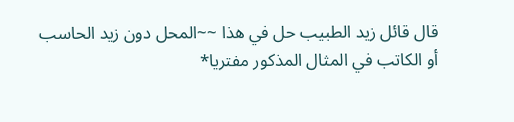قال قائل زيد الطبيب حل في هذا ~~المحل دون زيد الحاسب أو الكاتب في المثال المذكور مفتريا*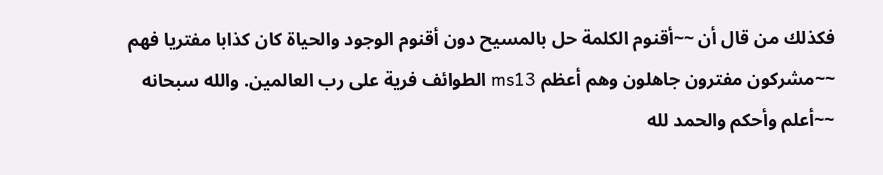فكذلك من قال أن ~~أقنوم الكلمة حل بالمسيح دون أقنوم الوجود والحياة كان كذابا مفتريا فهم ~~مشركون مفترون جاهلون وهم أعظم ms13 الطوائف فرية على رب العالمين. والله سبحانه ~~أعلم وأحكم والحمد لله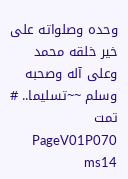وحده وصلواته على خير خلقه محمد وعلى آله وصحبه وسلم ~~تسليما.. # تمت PageV01P070 ms14